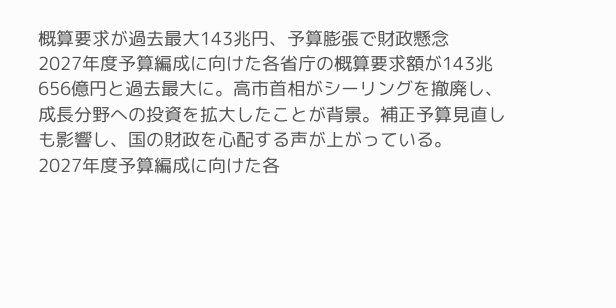概算要求が過去最大143兆円、予算膨張で財政懸念
2027年度予算編成に向けた各省庁の概算要求額が143兆656億円と過去最大に。高市首相がシーリングを撤廃し、成長分野への投資を拡大したことが背景。補正予算見直しも影響し、国の財政を心配する声が上がっている。
2027年度予算編成に向けた各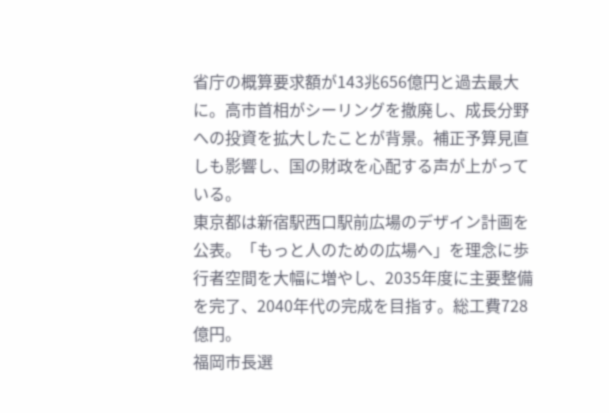省庁の概算要求額が143兆656億円と過去最大に。高市首相がシーリングを撤廃し、成長分野への投資を拡大したことが背景。補正予算見直しも影響し、国の財政を心配する声が上がっている。
東京都は新宿駅西口駅前広場のデザイン計画を公表。「もっと人のための広場へ」を理念に歩行者空間を大幅に増やし、2035年度に主要整備を完了、2040年代の完成を目指す。総工費728億円。
福岡市長選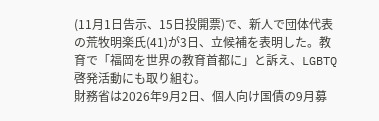(11月1日告示、15日投開票)で、新人で団体代表の荒牧明楽氏(41)が3日、立候補を表明した。教育で「福岡を世界の教育首都に」と訴え、LGBTQ啓発活動にも取り組む。
財務省は2026年9月2日、個人向け国債の9月募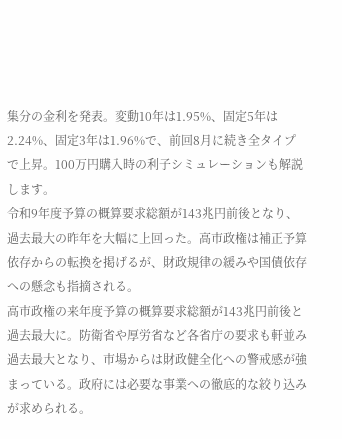集分の金利を発表。変動10年は1.95%、固定5年は2.24%、固定3年は1.96%で、前回8月に続き全タイプで上昇。100万円購入時の利子シミュレーションも解説します。
令和9年度予算の概算要求総額が143兆円前後となり、過去最大の昨年を大幅に上回った。高市政権は補正予算依存からの転換を掲げるが、財政規律の緩みや国債依存への懸念も指摘される。
高市政権の来年度予算の概算要求総額が143兆円前後と過去最大に。防衛省や厚労省など各省庁の要求も軒並み過去最大となり、市場からは財政健全化への警戒感が強まっている。政府には必要な事業への徹底的な絞り込みが求められる。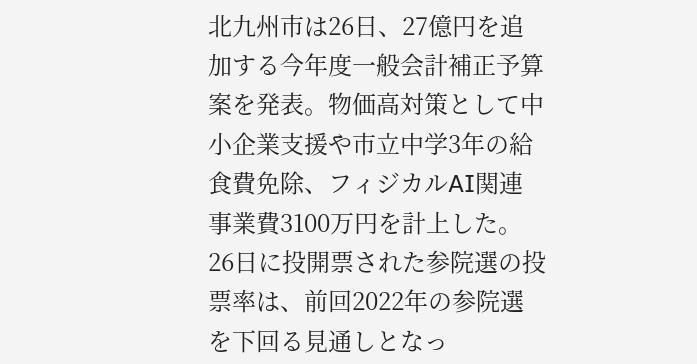北九州市は26日、27億円を追加する今年度一般会計補正予算案を発表。物価高対策として中小企業支援や市立中学3年の給食費免除、フィジカルAI関連事業費3100万円を計上した。
26日に投開票された参院選の投票率は、前回2022年の参院選を下回る見通しとなっ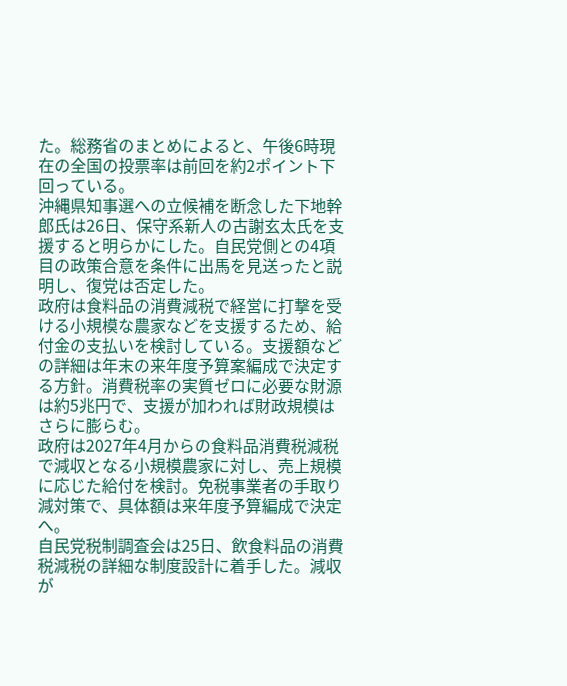た。総務省のまとめによると、午後6時現在の全国の投票率は前回を約2ポイント下回っている。
沖縄県知事選への立候補を断念した下地幹郎氏は26日、保守系新人の古謝玄太氏を支援すると明らかにした。自民党側との4項目の政策合意を条件に出馬を見送ったと説明し、復党は否定した。
政府は食料品の消費減税で経営に打撃を受ける小規模な農家などを支援するため、給付金の支払いを検討している。支援額などの詳細は年末の来年度予算案編成で決定する方針。消費税率の実質ゼロに必要な財源は約5兆円で、支援が加われば財政規模はさらに膨らむ。
政府は2027年4月からの食料品消費税減税で減収となる小規模農家に対し、売上規模に応じた給付を検討。免税事業者の手取り減対策で、具体額は来年度予算編成で決定へ。
自民党税制調査会は25日、飲食料品の消費税減税の詳細な制度設計に着手した。減収が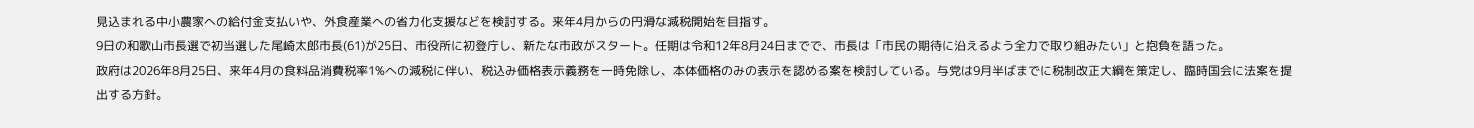見込まれる中小農家への給付金支払いや、外食産業への省力化支援などを検討する。来年4月からの円滑な減税開始を目指す。
9日の和歌山市長選で初当選した尾崎太郎市長(61)が25日、市役所に初登庁し、新たな市政がスタート。任期は令和12年8月24日までで、市長は「市民の期待に沿えるよう全力で取り組みたい」と抱負を語った。
政府は2026年8月25日、来年4月の食料品消費税率1%への減税に伴い、税込み価格表示義務を一時免除し、本体価格のみの表示を認める案を検討している。与党は9月半ばまでに税制改正大綱を策定し、臨時国会に法案を提出する方針。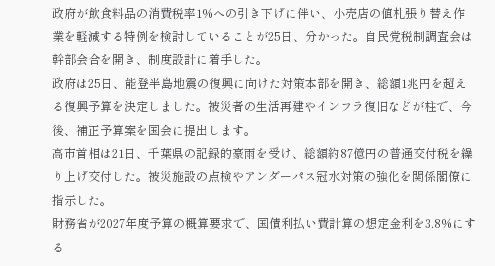政府が飲食料品の消費税率1%への引き下げに伴い、小売店の値札張り替え作業を軽減する特例を検討していることが25日、分かった。自民党税制調査会は幹部会合を開き、制度設計に着手した。
政府は25日、能登半島地震の復興に向けた対策本部を開き、総額1兆円を超える復興予算を決定しました。被災者の生活再建やインフラ復旧などが柱で、今後、補正予算案を国会に提出します。
高市首相は21日、千葉県の記録的豪雨を受け、総額約87億円の普通交付税を繰り上げ交付した。被災施設の点検やアンダーパス冠水対策の強化を関係閣僚に指示した。
財務省が2027年度予算の概算要求で、国債利払い費計算の想定金利を3.8%にする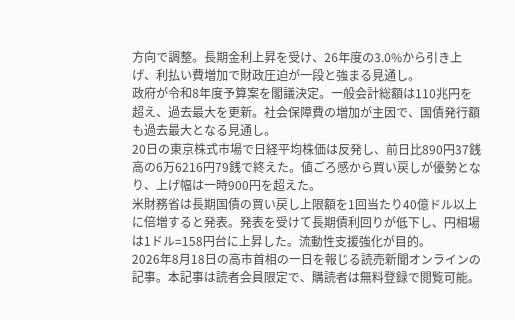方向で調整。長期金利上昇を受け、26年度の3.0%から引き上げ、利払い費増加で財政圧迫が一段と強まる見通し。
政府が令和8年度予算案を閣議決定。一般会計総額は110兆円を超え、過去最大を更新。社会保障費の増加が主因で、国債発行額も過去最大となる見通し。
20日の東京株式市場で日経平均株価は反発し、前日比890円37銭高の6万6216円79銭で終えた。値ごろ感から買い戻しが優勢となり、上げ幅は一時900円を超えた。
米財務省は長期国債の買い戻し上限額を1回当たり40億ドル以上に倍増すると発表。発表を受けて長期債利回りが低下し、円相場は1ドル=158円台に上昇した。流動性支援強化が目的。
2026年8月18日の高市首相の一日を報じる読売新聞オンラインの記事。本記事は読者会員限定で、購読者は無料登録で閲覧可能。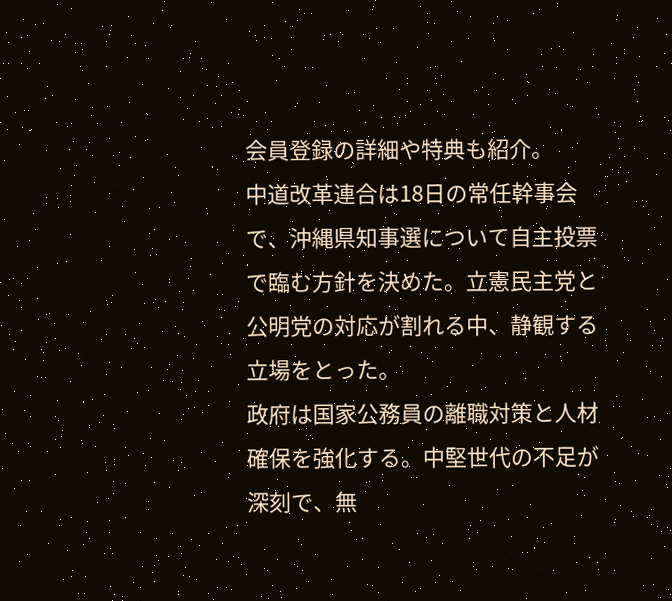会員登録の詳細や特典も紹介。
中道改革連合は18日の常任幹事会で、沖縄県知事選について自主投票で臨む方針を決めた。立憲民主党と公明党の対応が割れる中、静観する立場をとった。
政府は国家公務員の離職対策と人材確保を強化する。中堅世代の不足が深刻で、無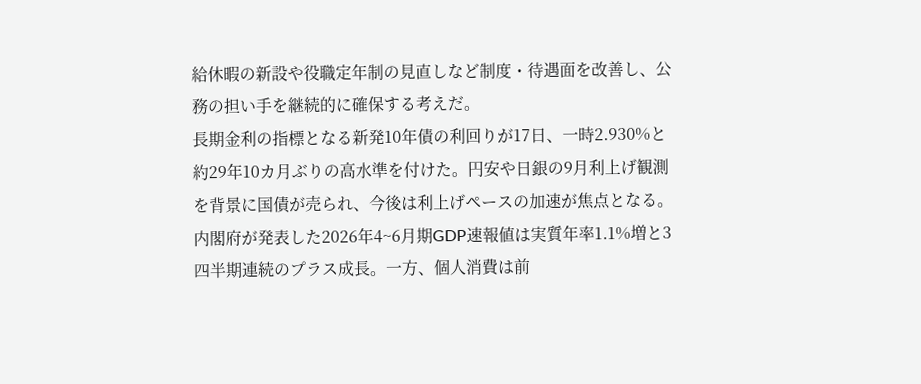給休暇の新設や役職定年制の見直しなど制度・待遇面を改善し、公務の担い手を継続的に確保する考えだ。
長期金利の指標となる新発10年債の利回りが17日、一時2.930%と約29年10カ月ぶりの高水準を付けた。円安や日銀の9月利上げ観測を背景に国債が売られ、今後は利上げペースの加速が焦点となる。
内閣府が発表した2026年4~6月期GDP速報値は実質年率1.1%増と3四半期連続のプラス成長。一方、個人消費は前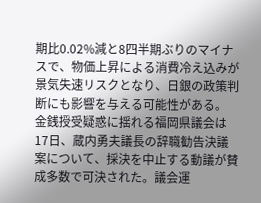期比0.02%減と8四半期ぶりのマイナスで、物価上昇による消費冷え込みが景気失速リスクとなり、日銀の政策判断にも影響を与える可能性がある。
金銭授受疑惑に揺れる福岡県議会は17日、蔵内勇夫議長の辞職勧告決議案について、採決を中止する動議が賛成多数で可決された。議会運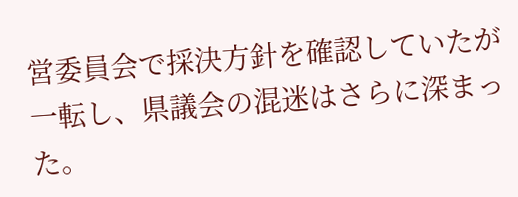営委員会で採決方針を確認していたが一転し、県議会の混迷はさらに深まった。